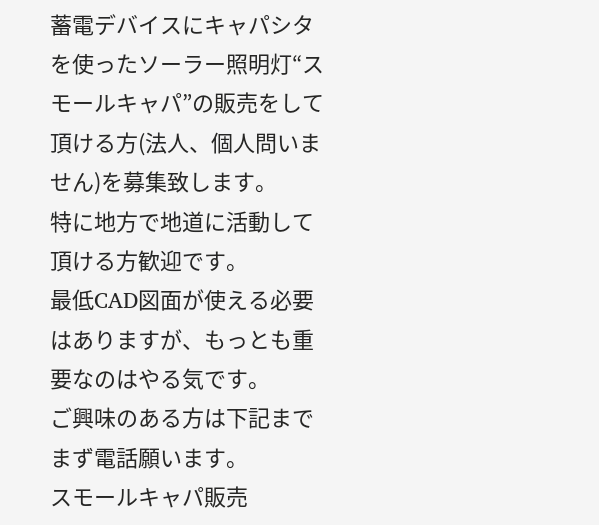蓄電デバイスにキャパシタを使ったソーラー照明灯“スモールキャパ”の販売をして頂ける方(法人、個人問いません)を募集致します。
特に地方で地道に活動して頂ける方歓迎です。
最低CAD図面が使える必要はありますが、もっとも重要なのはやる気です。
ご興味のある方は下記までまず電話願います。
スモールキャパ販売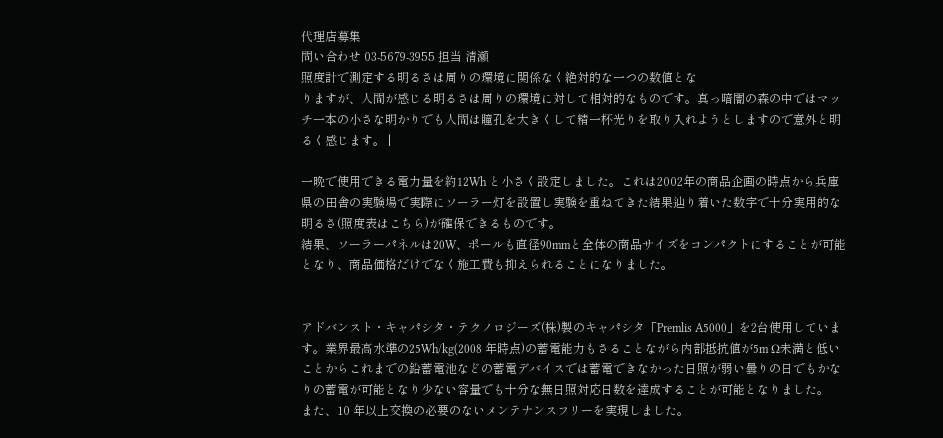代理店募集
問い合わせ 03-5679-3955 担当 清瀬
照度計で測定する明るさは周りの環境に関係なく絶対的な一つの数値とな
りますが、人間が感じる明るさは周りの環境に対して相対的なものです。真っ暗闇の森の中ではマッチ一本の小さな明かりでも人間は瞳孔を大きくして精一杯光りを取り入れようとしますので意外と明るく感じます。 |

一晩で使用できる電力量を約12Wh と小さく設定しました。これは2002年の商品企画の時点から兵庫県の田舎の実験場で実際にソーラー灯を設置し実験を重ねてきた結果辿り着いた数字で十分実用的な明るさ(照度表はこちら)が確保できるものです。
結果、ソーラーパネルは20W、ポールも直径90mmと全体の商品サイズをコンパクトにすることが可能となり、商品価格だけでなく施工費も抑えられることになりました。


アドバンスト・キャパシタ・テクノロジーズ(株)製のキャパシタ「Premlis A5000」を2台使用しています。業界最高水準の25Wh/kg(2008 年時点)の蓄電能力もさることながら内部抵抗値が5m Ω未満と低いことからこれまでの鉛蓄電池などの蓄電デバイスでは蓄電できなかった日照が弱い曇りの日でもかなりの蓄電が可能となり少ない容量でも十分な無日照対応日数を達成することが可能となりました。
また、10 年以上交換の必要のないメンテナンスフリーを実現しました。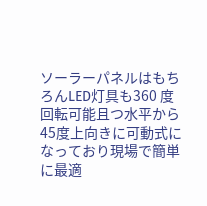ソーラーパネルはもちろんLED灯具も360 度回転可能且つ水平から45度上向きに可動式になっており現場で簡単に最適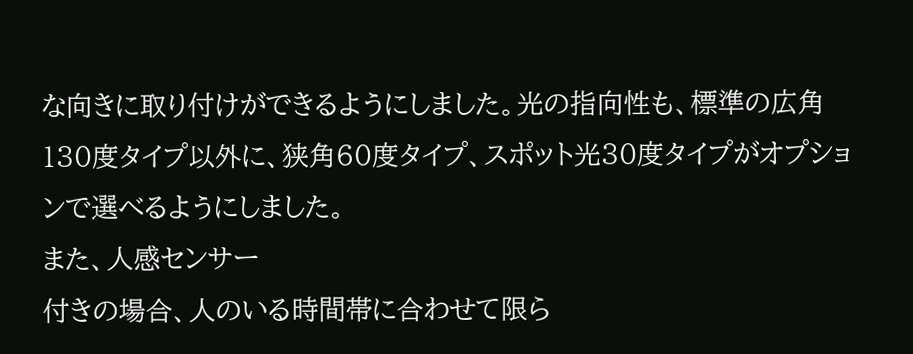な向きに取り付けができるようにしました。光の指向性も、標準の広角130度タイプ以外に、狭角60度タイプ、スポット光30度タイプがオプションで選べるようにしました。
また、人感センサー
付きの場合、人のいる時間帯に合わせて限ら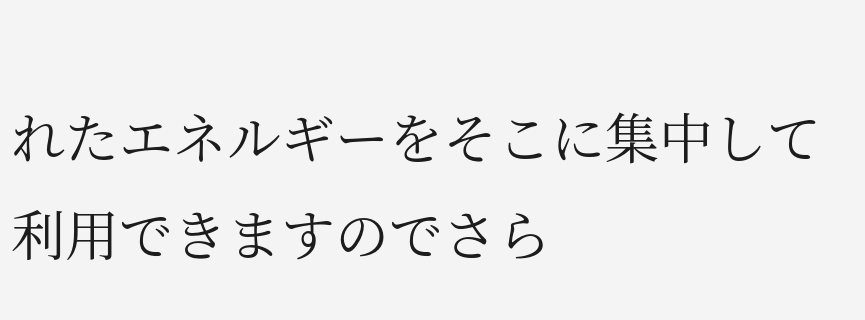れたエネルギーをそこに集中して利用できますのでさら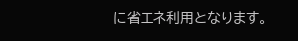に省エネ利用となります。